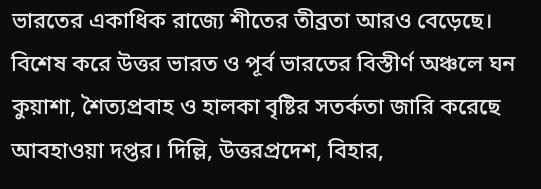ভারতের একাধিক রাজ্যে শীতের তীব্রতা আরও বেড়েছে। বিশেষ করে উত্তর ভারত ও পূর্ব ভারতের বিস্তীর্ণ অঞ্চলে ঘন কুয়াশা, শৈত্যপ্রবাহ ও হালকা বৃষ্টির সতর্কতা জারি করেছে আবহাওয়া দপ্তর। দিল্লি, উত্তরপ্রদেশ, বিহার,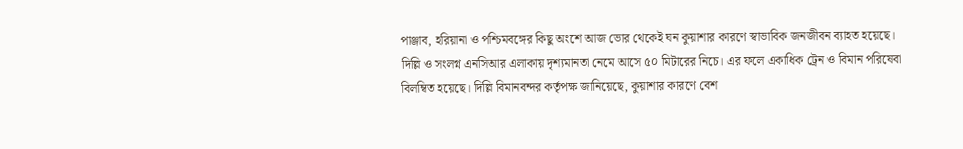পাঞ্জাব, হরিয়ানা ও পশ্চিমবঙ্গের কিছু অংশে আজ ভোর থেকেই ঘন কুয়াশার কারণে স্বাভাবিক জনজীবন ব্যাহত হয়েছে।
দিল্লি ও সংলগ্ন এনসিআর এলাকায় দৃশ্যমানতা নেমে আসে ৫০ মিটারের নিচে। এর ফলে একাধিক ট্রেন ও বিমান পরিষেবা বিলম্বিত হয়েছে। দিল্লি বিমানবন্দর কর্তৃপক্ষ জানিয়েছে, কুয়াশার কারণে বেশ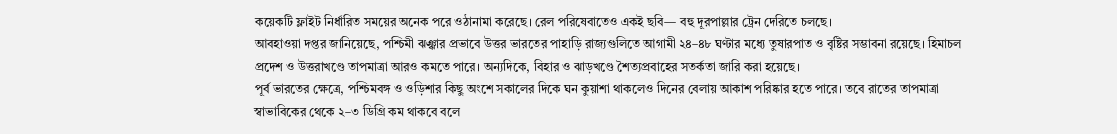কয়েকটি ফ্লাইট নির্ধারিত সময়ের অনেক পরে ওঠানামা করেছে। রেল পরিষেবাতেও একই ছবি— বহু দূরপাল্লার ট্রেন দেরিতে চলছে।
আবহাওয়া দপ্তর জানিয়েছে, পশ্চিমী ঝঞ্ঝার প্রভাবে উত্তর ভারতের পাহাড়ি রাজ্যগুলিতে আগামী ২৪–৪৮ ঘণ্টার মধ্যে তুষারপাত ও বৃষ্টির সম্ভাবনা রয়েছে। হিমাচল প্রদেশ ও উত্তরাখণ্ডে তাপমাত্রা আরও কমতে পারে। অন্যদিকে, বিহার ও ঝাড়খণ্ডে শৈত্যপ্রবাহের সতর্কতা জারি করা হয়েছে।
পূর্ব ভারতের ক্ষেত্রে, পশ্চিমবঙ্গ ও ওড়িশার কিছু অংশে সকালের দিকে ঘন কুয়াশা থাকলেও দিনের বেলায় আকাশ পরিষ্কার হতে পারে। তবে রাতের তাপমাত্রা স্বাভাবিকের থেকে ২–৩ ডিগ্রি কম থাকবে বলে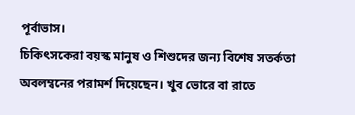পূর্বাভাস।
চিকিৎসকেরা বয়স্ক মানুষ ও শিশুদের জন্য বিশেষ সতর্কতা অবলম্বনের পরামর্শ দিয়েছেন। খুব ভোরে বা রাতে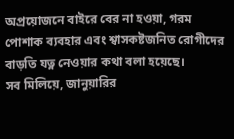অপ্রয়োজনে বাইরে বের না হওয়া, গরম পোশাক ব্যবহার এবং শ্বাসকষ্টজনিত রোগীদের বাড়তি যত্ন নেওয়ার কথা বলা হয়েছে।
সব মিলিয়ে, জানুয়ারির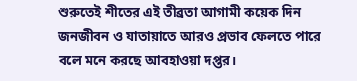শুরুতেই শীতের এই তীব্রতা আগামী কয়েক দিন জনজীবন ও যাতায়াতে আরও প্রভাব ফেলতে পারে বলে মনে করছে আবহাওয়া দপ্তর।